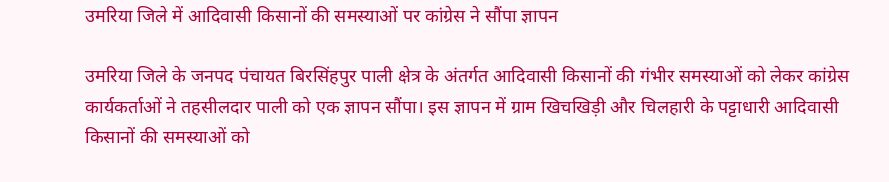उमरिया जिले में आदिवासी किसानों की समस्याओं पर कांग्रेस ने सौंपा ज्ञापन

उमरिया जिले के जनपद पंचायत बिरसिंहपुर पाली क्षेत्र के अंतर्गत आदिवासी किसानों की गंभीर समस्याओं को लेकर कांग्रेस कार्यकर्ताओं ने तहसीलदार पाली को एक ज्ञापन सौंपा। इस ज्ञापन में ग्राम खिचखिड़ी और चिलहारी के पट्टाधारी आदिवासी किसानों की समस्याओं को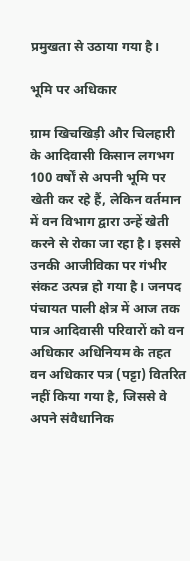प्रमुखता से उठाया गया है।

भूमि पर अधिकार

ग्राम खिचखिड़ी और चिलहारी के आदिवासी किसान लगभग 100 वर्षों से अपनी भूमि पर खेती कर रहे हैं, लेकिन वर्तमान में वन विभाग द्वारा उन्हें खेती करने से रोका जा रहा है। इससे उनकी आजीविका पर गंभीर संकट उत्पन्न हो गया है। जनपद पंचायत पाली क्षेत्र में आज तक पात्र आदिवासी परिवारों को वन अधिकार अधिनियम के तहत वन अधिकार पत्र (पट्टा) वितरित नहीं किया गया है, जिससे वे अपने संवैधानिक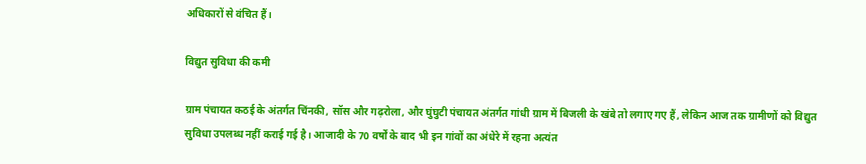अधिकारों से वंचित हैं।

विद्युत सुविधा की कमी

ग्राम पंचायत कठई के अंतर्गत चिंनकी, सॉस और गढ़रोला, और घुंघुटी पंचायत अंतर्गत गांधी ग्राम में बिजली के खंबे तो लगाए गए हैं, लेकिन आज तक ग्रामीणों को विद्युत सुविधा उपलब्ध नहीं कराई गई है। आजादी के 70 वर्षों के बाद भी इन गांवों का अंधेरे में रहना अत्यंत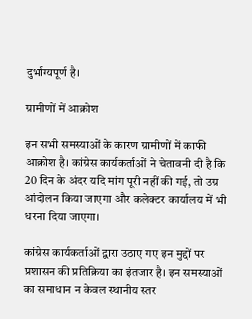दुर्भाग्यपूर्ण है।

ग्रामीणों में आक्रोश

इन सभी समस्याओं के कारण ग्रामीणों में काफी आक्रोश है। कांग्रेस कार्यकर्ताओं ने चेतावनी दी है कि 20 दिन के अंदर यदि मांग पूरी नहीं की गई, तो उग्र आंदोलन किया जाएगा और कलेक्टर कार्यालय में भी धरना दिया जाएगा।

कांग्रेस कार्यकर्ताओं द्वारा उठाए गए इन मुद्दों पर प्रशासन की प्रतिक्रिया का इंतजार है। इन समस्याओं का समाधान न केवल स्थानीय स्तर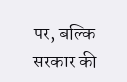पर, बल्कि सरकार की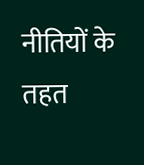नीतियों के तहत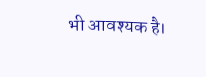भी आवश्यक है।